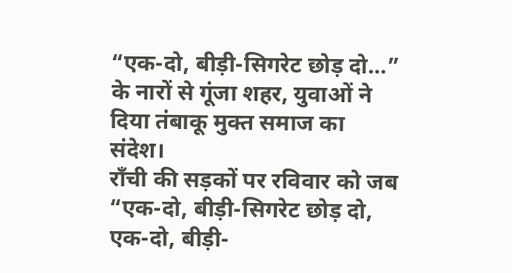“एक-दो, बीड़ी-सिगरेट छोड़ दो…” के नारों से गूंजा शहर, युवाओं ने दिया तंबाकू मुक्त समाज का संदेश।
राँची की सड़कों पर रविवार को जब “एक-दो, बीड़ी-सिगरेट छोड़ दो, एक-दो, बीड़ी-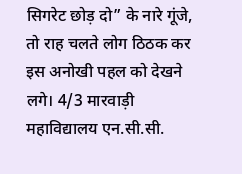सिगरेट छोड़ दो” के नारे गूंजे, तो राह चलते लोग ठिठक कर इस अनोखी पहल को देखने लगे। 4/3 मारवाड़ी महाविद्यालय एन.सी.सी.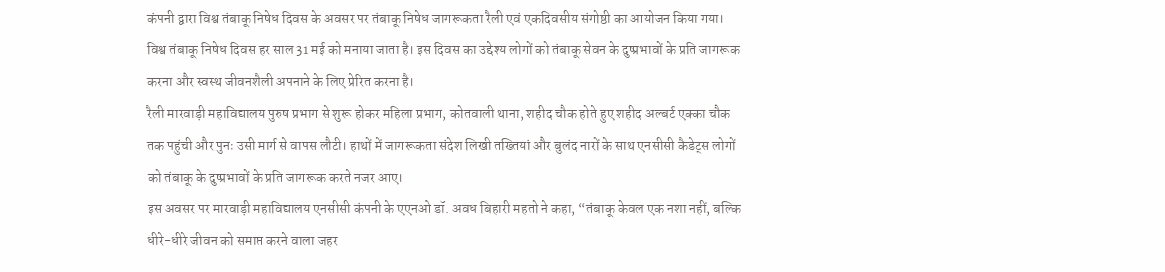कंपनी द्वारा विश्व तंबाकू निषेध दिवस के अवसर पर तंबाकू निषेध जागरूकता रैली एवं एकदिवसीय संगोष्ठी का आयोजन किया गया।
विश्व तंबाकू निषेध दिवस हर साल 31 मई को मनाया जाता है। इस दिवस का उद्देश्य लोगों को तंबाकू सेवन के दुष्प्रभावों के प्रति जागरूक करना और स्वस्थ जीवनशैली अपनाने के लिए प्रेरित करना है।
रैली मारवाड़ी महाविद्यालय पुरुष प्रभाग से शुरू होकर महिला प्रभाग, कोतवाली थाना, शहीद चौक होते हुए शहीद अल्बर्ट एक्का चौक तक पहुंची और पुनः उसी मार्ग से वापस लौटी। हाथों में जागरूकता संदेश लिखी तख्तियां और बुलंद नारों के साथ एनसीसी कैडेट्स लोगों को तंबाकू के दुष्प्रभावों के प्रति जागरूक करते नजर आए।
इस अवसर पर मारवाड़ी महाविद्यालय एनसीसी कंपनी के एएनओ डॉ. अवध बिहारी महतो ने कहा, “तंबाकू केवल एक नशा नहीं, बल्कि धीरे-धीरे जीवन को समाप्त करने वाला जहर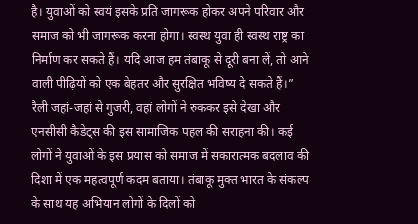है। युवाओं को स्वयं इसके प्रति जागरूक होकर अपने परिवार और समाज को भी जागरूक करना होगा। स्वस्थ युवा ही स्वस्थ राष्ट्र का निर्माण कर सकते हैं। यदि आज हम तंबाकू से दूरी बना लें, तो आने वाली पीढ़ियों को एक बेहतर और सुरक्षित भविष्य दे सकते हैं।”
रैली जहां-जहां से गुजरी, वहां लोगों ने रुककर इसे देखा और एनसीसी कैडेट्स की इस सामाजिक पहल की सराहना की। कई लोगों ने युवाओं के इस प्रयास को समाज में सकारात्मक बदलाव की दिशा में एक महत्वपूर्ण कदम बताया। तंबाकू मुक्त भारत के संकल्प के साथ यह अभियान लोगों के दिलों को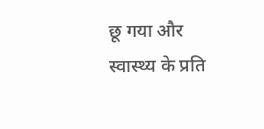छू गया और स्वास्थ्य के प्रति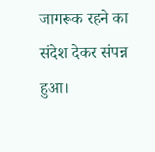जागरूक रहने का संदेश देकर संपन्न हुआ।